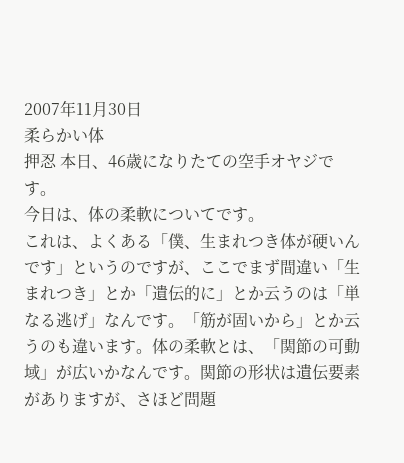2007年11月30日
柔らかい体
押忍 本日、46歳になりたての空手オヤジです。
今日は、体の柔軟についてです。
これは、よくある「僕、生まれつき体が硬いんです」というのですが、ここでまず間違い「生まれつき」とか「遺伝的に」とか云うのは「単なる逃げ」なんです。「筋が固いから」とか云うのも違います。体の柔軟とは、「関節の可動域」が広いかなんです。関節の形状は遺伝要素がありますが、さほど問題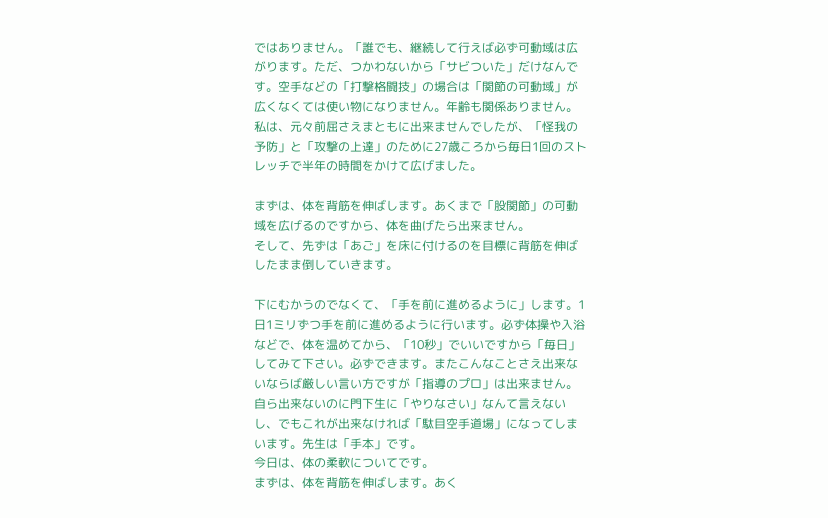ではありません。「誰でも、継続して行えば必ず可動域は広がります。ただ、つかわないから「サビついた」だけなんです。空手などの「打撃格闘技」の場合は「関節の可動域」が広くなくては使い物になりません。年齢も関係ありません。私は、元々前屈さえまともに出来ませんでしたが、「怪我の予防」と「攻撃の上達」のために27歳ころから毎日1回のストレッチで半年の時間をかけて広げました。

まずは、体を背筋を伸ばします。あくまで「股関節」の可動域を広げるのですから、体を曲げたら出来ません。
そして、先ずは「あご」を床に付けるのを目標に背筋を伸ばしたまま倒していきます。

下にむかうのでなくて、「手を前に進めるように」します。1日1ミリずつ手を前に進めるように行います。必ず体操や入浴などで、体を温めてから、「10秒」でいいですから「毎日」してみて下さい。必ずできます。またこんなことさえ出来ないならば厳しい言い方ですが「指導のプロ」は出来ません。自ら出来ないのに門下生に「やりなさい」なんて言えないし、でもこれが出来なければ「駄目空手道場」になってしまいます。先生は「手本」です。
今日は、体の柔軟についてです。
まずは、体を背筋を伸ばします。あく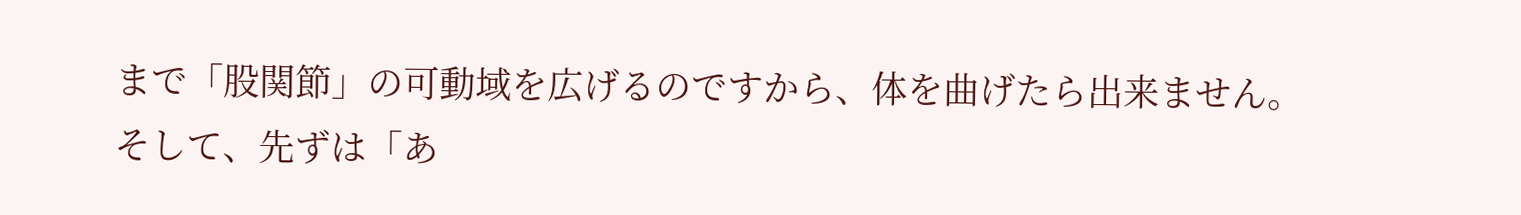まで「股関節」の可動域を広げるのですから、体を曲げたら出来ません。
そして、先ずは「あ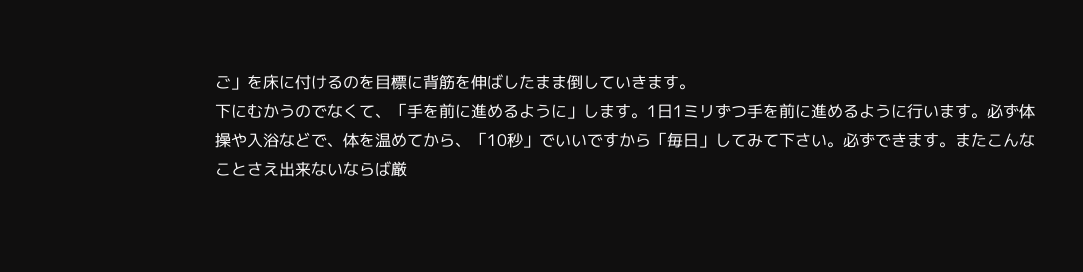ご」を床に付けるのを目標に背筋を伸ばしたまま倒していきます。
下にむかうのでなくて、「手を前に進めるように」します。1日1ミリずつ手を前に進めるように行います。必ず体操や入浴などで、体を温めてから、「10秒」でいいですから「毎日」してみて下さい。必ずできます。またこんなことさえ出来ないならば厳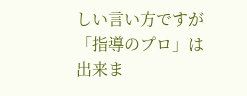しい言い方ですが「指導のプロ」は出来ま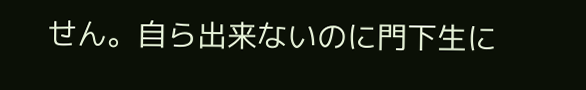せん。自ら出来ないのに門下生に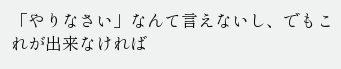「やりなさい」なんて言えないし、でもこれが出来なければ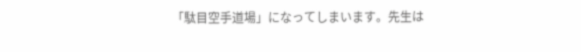「駄目空手道場」になってしまいます。先生は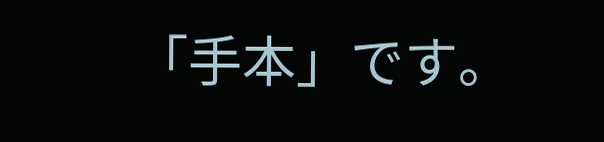「手本」です。